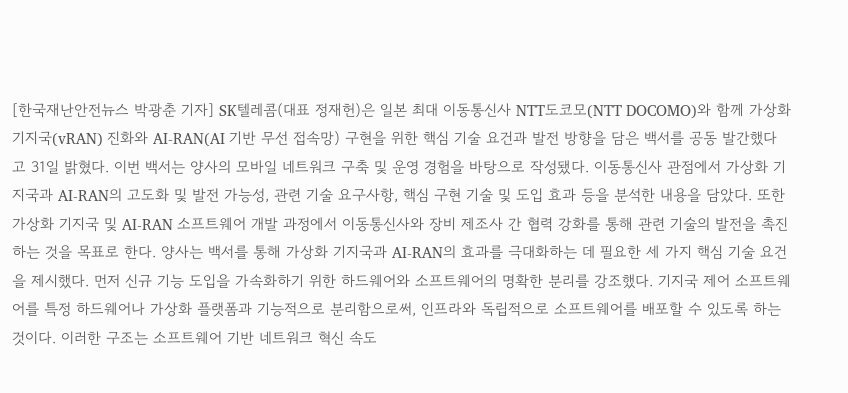[한국재난안전뉴스 박광춘 기자] SK텔레콤(대표 정재헌)은 일본 최대 이동통신사 NTT도코모(NTT DOCOMO)와 함께 가상화 기지국(vRAN) 진화와 AI-RAN(AI 기반 무선 접속망) 구현을 위한 핵심 기술 요건과 발전 방향을 담은 백서를 공동 발간했다고 31일 밝혔다. 이번 백서는 양사의 모바일 네트워크 구축 및 운영 경험을 바탕으로 작성됐다. 이동통신사 관점에서 가상화 기지국과 AI-RAN의 고도화 및 발전 가능성, 관련 기술 요구사항, 핵심 구현 기술 및 도입 효과 등을 분석한 내용을 담았다. 또한 가상화 기지국 및 AI-RAN 소프트웨어 개발 과정에서 이동통신사와 장비 제조사 간 협력 강화를 통해 관련 기술의 발전을 촉진하는 것을 목표로 한다. 양사는 백서를 통해 가상화 기지국과 AI-RAN의 효과를 극대화하는 데 필요한 세 가지 핵심 기술 요건을 제시했다. 먼저 신규 기능 도입을 가속화하기 위한 하드웨어와 소프트웨어의 명확한 분리를 강조했다. 기지국 제어 소프트웨어를 특정 하드웨어나 가상화 플랫폼과 기능적으로 분리함으로써, 인프라와 독립적으로 소프트웨어를 배포할 수 있도록 하는 것이다. 이러한 구조는 소프트웨어 기반 네트워크 혁신 속도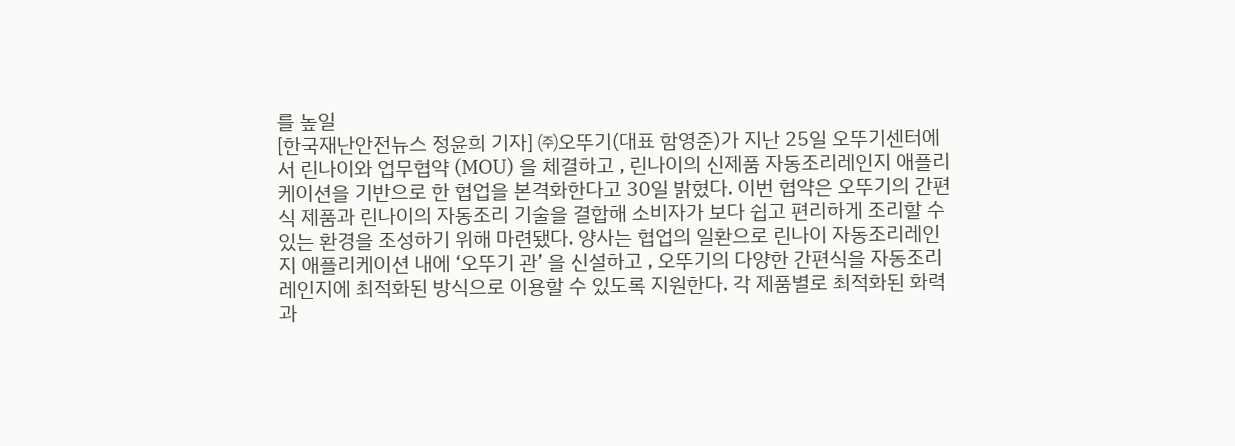를 높일
[한국재난안전뉴스 정윤희 기자] ㈜오뚜기(대표 함영준)가 지난 25일 오뚜기센터에서 린나이와 업무협약 (MOU) 을 체결하고 , 린나이의 신제품 자동조리레인지 애플리케이션을 기반으로 한 협업을 본격화한다고 30일 밝혔다. 이번 협약은 오뚜기의 간편식 제품과 린나이의 자동조리 기술을 결합해 소비자가 보다 쉽고 편리하게 조리할 수 있는 환경을 조성하기 위해 마련됐다. 양사는 협업의 일환으로 린나이 자동조리레인지 애플리케이션 내에 ‘오뚜기 관’ 을 신설하고 , 오뚜기의 다양한 간편식을 자동조리레인지에 최적화된 방식으로 이용할 수 있도록 지원한다. 각 제품별로 최적화된 화력과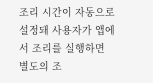조리 시간이 자동으로 설정돼 사용자가 앱에서 조리를 실행하면 별도의 조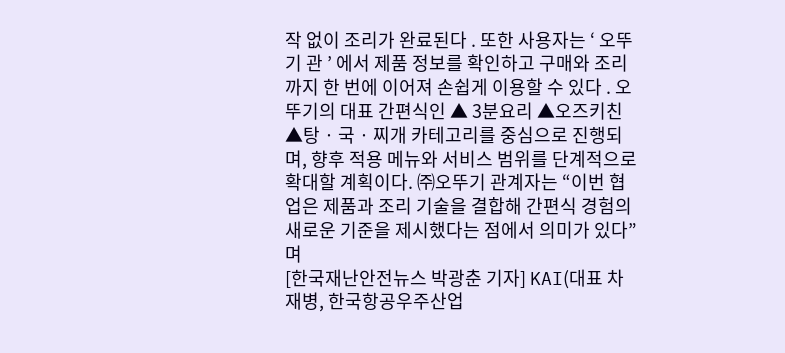작 없이 조리가 완료된다 . 또한 사용자는 ‘ 오뚜기 관 ’ 에서 제품 정보를 확인하고 구매와 조리까지 한 번에 이어져 손쉽게 이용할 수 있다 . 오뚜기의 대표 간편식인 ▲ 3분요리 ▲오즈키친 ▲탕 · 국 · 찌개 카테고리를 중심으로 진행되며, 향후 적용 메뉴와 서비스 범위를 단계적으로 확대할 계획이다. ㈜오뚜기 관계자는 “이번 협업은 제품과 조리 기술을 결합해 간편식 경험의 새로운 기준을 제시했다는 점에서 의미가 있다” 며
[한국재난안전뉴스 박광춘 기자] KAI(대표 차재병, 한국항공우주산업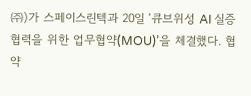㈜)가 스페이스린텍과 20일 ‘큐브위성 AI 실증 협력을 위한 업무협약(MOU)’을 체결했다. 협약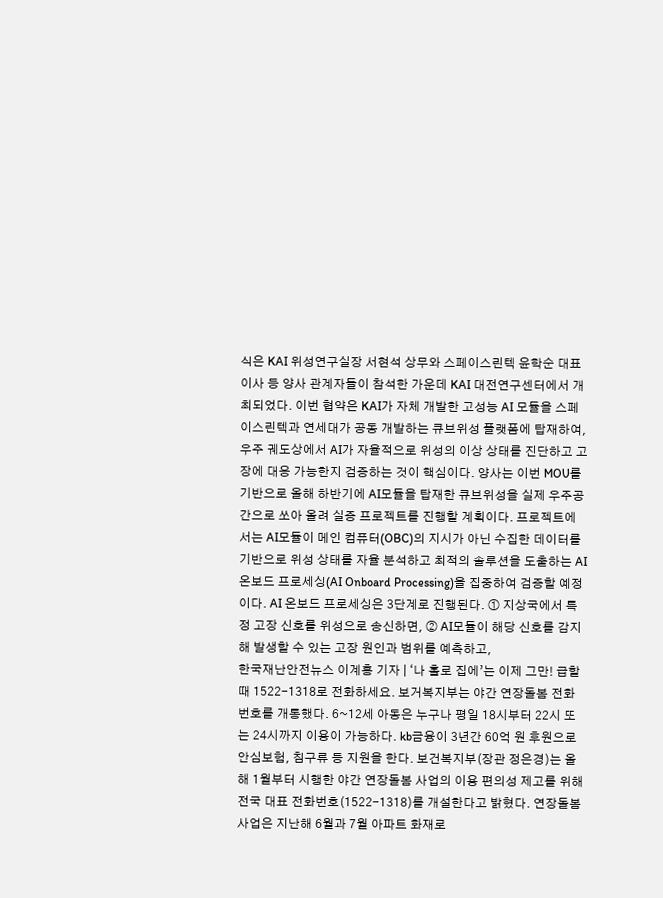식은 KAI 위성연구실장 서현석 상무와 스페이스린텍 윤학순 대표이사 등 양사 관계자들이 참석한 가운데 KAI 대전연구센터에서 개최되었다. 이번 협약은 KAI가 자체 개발한 고성능 AI 모듈을 스페이스린텍과 연세대가 공동 개발하는 큐브위성 플랫폼에 탑재하여, 우주 궤도상에서 AI가 자율적으로 위성의 이상 상태를 진단하고 고장에 대응 가능한지 검증하는 것이 핵심이다. 양사는 이번 MOU를 기반으로 올해 하반기에 AI모듈을 탑재한 큐브위성을 실제 우주공간으로 쏘아 올려 실증 프로젝트를 진행할 계획이다. 프로젝트에서는 AI모듈이 메인 컴퓨터(OBC)의 지시가 아닌 수집한 데이터를 기반으로 위성 상태를 자율 분석하고 최적의 솔루션을 도출하는 AI 온보드 프로세싱(AI Onboard Processing)을 집중하여 검증할 예정이다. AI 온보드 프로세싱은 3단계로 진행된다. ① 지상국에서 특정 고장 신호를 위성으로 송신하면, ② AI모듈이 해당 신호를 감지해 발생할 수 있는 고장 원인과 범위를 예측하고,
한국재난안전뉴스 이계홍 기자 | ‘나 홀로 집에’는 이제 그만! 급할 때 1522-1318로 전화하세요. 보거복지부는 야간 연장돌봄 전화번호를 개통했다. 6~12세 아동은 누구나 평일 18시부터 22시 또는 24시까지 이용이 가능하다. kb금융이 3년간 60억 원 후원으로 안심보험, 침구류 등 지원을 한다. 보건복지부(장관 정은경)는 올해 1월부터 시행한 야간 연장돌봄 사업의 이용 편의성 제고를 위해 전국 대표 전화번호(1522-1318)를 개설한다고 밝혔다. 연장돌봄 사업은 지난해 6월과 7월 아파트 화재로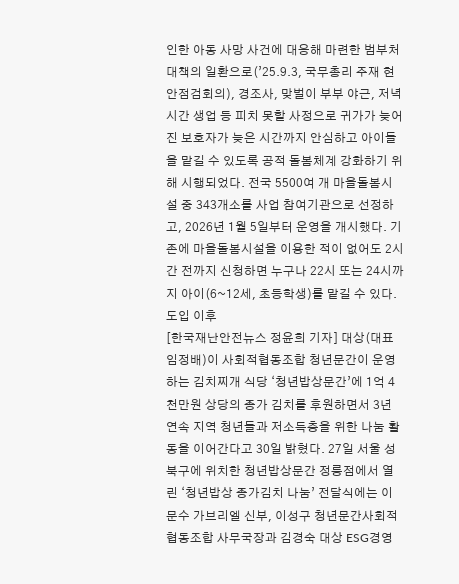인한 아동 사망 사건에 대응해 마련한 범부처 대책의 일환으로(’25.9.3, 국무총리 주재 현안점검회의), 경조사, 맞벌이 부부 야근, 저녁시간 생업 등 피치 못할 사정으로 귀가가 늦어진 보호자가 늦은 시간까지 안심하고 아이들을 맡길 수 있도록 공적 돌봄체계 강화하기 위해 시행되었다. 전국 5500여 개 마을돌봄시설 중 343개소를 사업 참여기관으로 선정하고, 2026년 1월 5일부터 운영을 개시했다. 기존에 마을돌봄시설을 이용한 적이 없어도 2시간 전까지 신청하면 누구나 22시 또는 24시까지 아이(6~12세, 초등학생)를 맡길 수 있다. 도입 이후
[한국재난안전뉴스 정윤희 기자] 대상(대표 임정배)이 사회적협동조합 청년문간이 운영하는 김치찌개 식당 ‘청년밥상문간’에 1억 4천만원 상당의 종가 김치를 후원하면서 3년 연속 지역 청년들과 저소득층을 위한 나눔 활동을 이어간다고 30일 밝혔다. 27일 서울 성북구에 위치한 청년밥상문간 정릉점에서 열린 ‘청년밥상 종가김치 나눔’ 전달식에는 이문수 가브리엘 신부, 이성구 청년문간사회적협동조합 사무국장과 김경숙 대상 ESG경영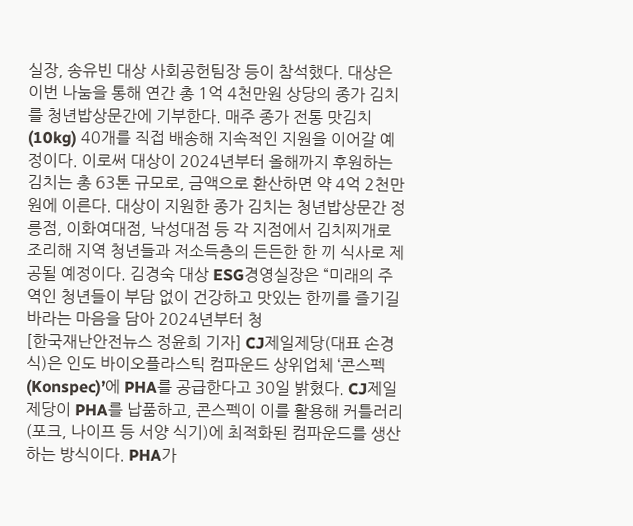실장, 송유빈 대상 사회공헌팀장 등이 참석했다. 대상은 이번 나눔을 통해 연간 총 1억 4천만원 상당의 종가 김치를 청년밥상문간에 기부한다. 매주 종가 전통 맛김치(10kg) 40개를 직접 배송해 지속적인 지원을 이어갈 예정이다. 이로써 대상이 2024년부터 올해까지 후원하는 김치는 총 63톤 규모로, 금액으로 환산하면 약 4억 2천만원에 이른다. 대상이 지원한 종가 김치는 청년밥상문간 정릉점, 이화여대점, 낙성대점 등 각 지점에서 김치찌개로 조리해 지역 청년들과 저소득층의 든든한 한 끼 식사로 제공될 예정이다. 김경숙 대상 ESG경영실장은 “미래의 주역인 청년들이 부담 없이 건강하고 맛있는 한끼를 즐기길 바라는 마음을 담아 2024년부터 청
[한국재난안전뉴스 정윤희 기자] CJ제일제당(대표 손경식)은 인도 바이오플라스틱 컴파운드 상위업체 ‘콘스펙(Konspec)’에 PHA를 공급한다고 30일 밝혔다. CJ제일제당이 PHA를 납품하고, 콘스펙이 이를 활용해 커틀러리(포크, 나이프 등 서양 식기)에 최적화된 컴파운드를 생산하는 방식이다. PHA가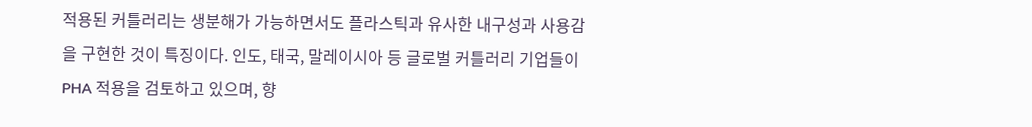적용된 커틀러리는 생분해가 가능하면서도 플라스틱과 유사한 내구성과 사용감을 구현한 것이 특징이다. 인도, 태국, 말레이시아 등 글로벌 커틀러리 기업들이 PHA 적용을 검토하고 있으며, 향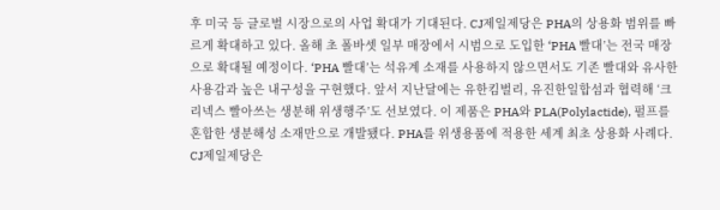후 미국 등 글로벌 시장으로의 사업 확대가 기대된다. CJ제일제당은 PHA의 상용화 범위를 빠르게 확대하고 있다. 올해 초 폴바셋 일부 매장에서 시범으로 도입한 ‘PHA 빨대’는 전국 매장으로 확대될 예정이다. ‘PHA 빨대’는 석유계 소재를 사용하지 않으면서도 기존 빨대와 유사한 사용감과 높은 내구성을 구현했다. 앞서 지난달에는 유한킴벌리, 유진한일합섬과 협력해 ‘크리넥스 빨아쓰는 생분해 위생행주’도 선보였다. 이 제품은 PHA와 PLA(Polylactide), 펄프를 혼합한 생분해성 소재만으로 개발됐다. PHA를 위생용품에 적용한 세계 최초 상용화 사례다. CJ제일제당은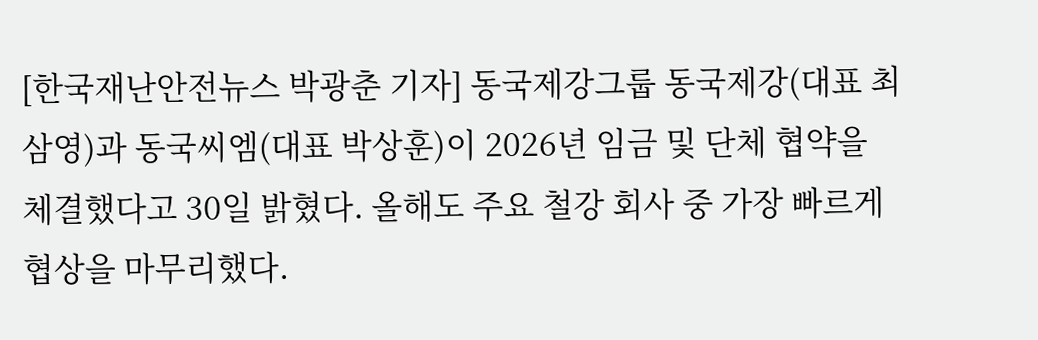[한국재난안전뉴스 박광춘 기자] 동국제강그룹 동국제강(대표 최삼영)과 동국씨엠(대표 박상훈)이 2026년 임금 및 단체 협약을 체결했다고 30일 밝혔다. 올해도 주요 철강 회사 중 가장 빠르게 협상을 마무리했다.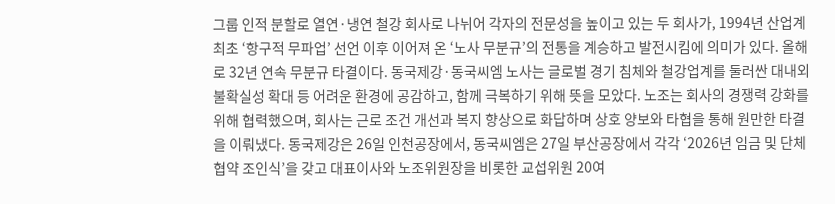그룹 인적 분할로 열연·냉연 철강 회사로 나뉘어 각자의 전문성을 높이고 있는 두 회사가, 1994년 산업계 최초 ‘항구적 무파업’ 선언 이후 이어져 온 ‘노사 무분규’의 전통을 계승하고 발전시킴에 의미가 있다. 올해로 32년 연속 무분규 타결이다. 동국제강·동국씨엠 노사는 글로벌 경기 침체와 철강업계를 둘러싼 대내외 불확실성 확대 등 어려운 환경에 공감하고, 함께 극복하기 위해 뜻을 모았다. 노조는 회사의 경쟁력 강화를 위해 협력했으며, 회사는 근로 조건 개선과 복지 향상으로 화답하며 상호 양보와 타협을 통해 원만한 타결을 이뤄냈다. 동국제강은 26일 인천공장에서, 동국씨엠은 27일 부산공장에서 각각 ‘2026년 임금 및 단체협약 조인식’을 갖고 대표이사와 노조위원장을 비롯한 교섭위원 20여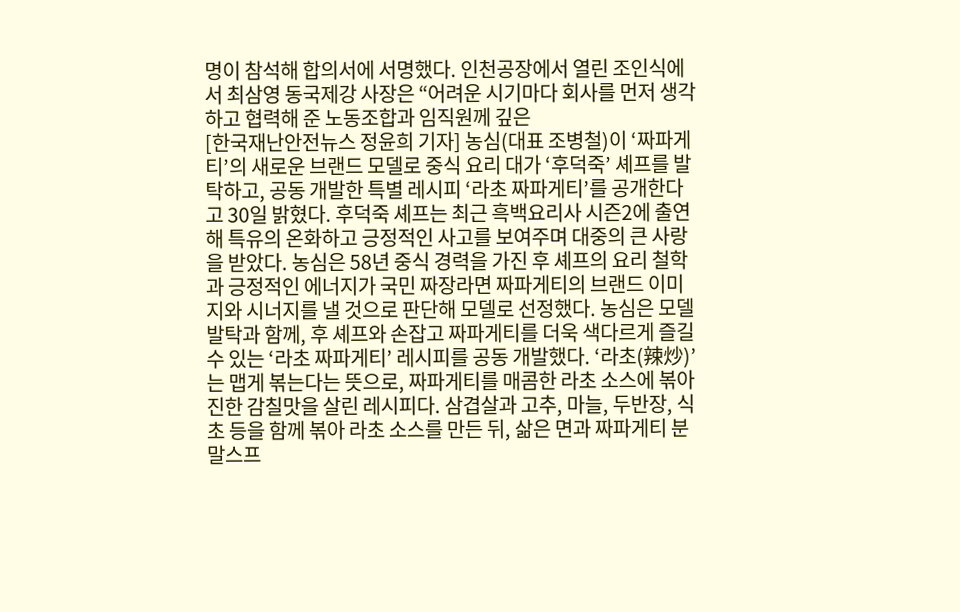명이 참석해 합의서에 서명했다. 인천공장에서 열린 조인식에서 최삼영 동국제강 사장은 “어려운 시기마다 회사를 먼저 생각하고 협력해 준 노동조합과 임직원께 깊은
[한국재난안전뉴스 정윤희 기자] 농심(대표 조병철)이 ‘짜파게티’의 새로운 브랜드 모델로 중식 요리 대가 ‘후덕죽’ 셰프를 발탁하고, 공동 개발한 특별 레시피 ‘라초 짜파게티’를 공개한다고 30일 밝혔다. 후덕죽 셰프는 최근 흑백요리사 시즌2에 출연해 특유의 온화하고 긍정적인 사고를 보여주며 대중의 큰 사랑을 받았다. 농심은 58년 중식 경력을 가진 후 셰프의 요리 철학과 긍정적인 에너지가 국민 짜장라면 짜파게티의 브랜드 이미지와 시너지를 낼 것으로 판단해 모델로 선정했다. 농심은 모델 발탁과 함께, 후 셰프와 손잡고 짜파게티를 더욱 색다르게 즐길 수 있는 ‘라초 짜파게티’ 레시피를 공동 개발했다. ‘라초(辣炒)’는 맵게 볶는다는 뜻으로, 짜파게티를 매콤한 라초 소스에 볶아 진한 감칠맛을 살린 레시피다. 삼겹살과 고추, 마늘, 두반장, 식초 등을 함께 볶아 라초 소스를 만든 뒤, 삶은 면과 짜파게티 분말스프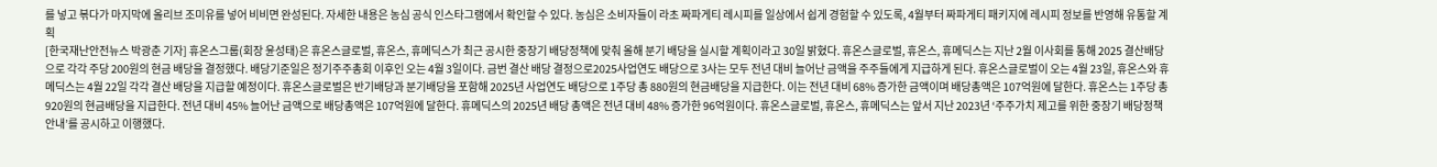를 넣고 볶다가 마지막에 올리브 조미유를 넣어 비비면 완성된다. 자세한 내용은 농심 공식 인스타그램에서 확인할 수 있다. 농심은 소비자들이 라초 짜파게티 레시피를 일상에서 쉽게 경험할 수 있도록, 4월부터 짜파게티 패키지에 레시피 정보를 반영해 유통할 계획
[한국재난안전뉴스 박광춘 기자] 휴온스그룹(회장 윤성태)은 휴온스글로벌, 휴온스, 휴메딕스가 최근 공시한 중장기 배당정책에 맞춰 올해 분기 배당을 실시할 계획이라고 30일 밝혔다. 휴온스글로벌, 휴온스, 휴메딕스는 지난 2월 이사회를 통해 2025 결산배당으로 각각 주당 200원의 현금 배당을 결정했다. 배당기준일은 정기주주총회 이후인 오는 4월 3일이다. 금번 결산 배당 결정으로2025사업연도 배당으로 3사는 모두 전년 대비 늘어난 금액을 주주들에게 지급하게 된다. 휴온스글로벌이 오는 4월 23일, 휴온스와 휴메딕스는 4월 22일 각각 결산 배당을 지급할 예정이다. 휴온스글로벌은 반기배당과 분기배당을 포함해 2025년 사업연도 배당으로 1주당 총 880원의 현금배당을 지급한다. 이는 전년 대비 68% 증가한 금액이며 배당총액은 107억원에 달한다. 휴온스는 1주당 총 920원의 현금배당을 지급한다. 전년 대비 45% 늘어난 금액으로 배당총액은 107억원에 달한다. 휴메딕스의 2025년 배당 총액은 전년 대비 48% 증가한 96억원이다. 휴온스글로벌, 휴온스, 휴메딕스는 앞서 지난 2023년 ‘주주가치 제고를 위한 중장기 배당정책 안내’를 공시하고 이행했다.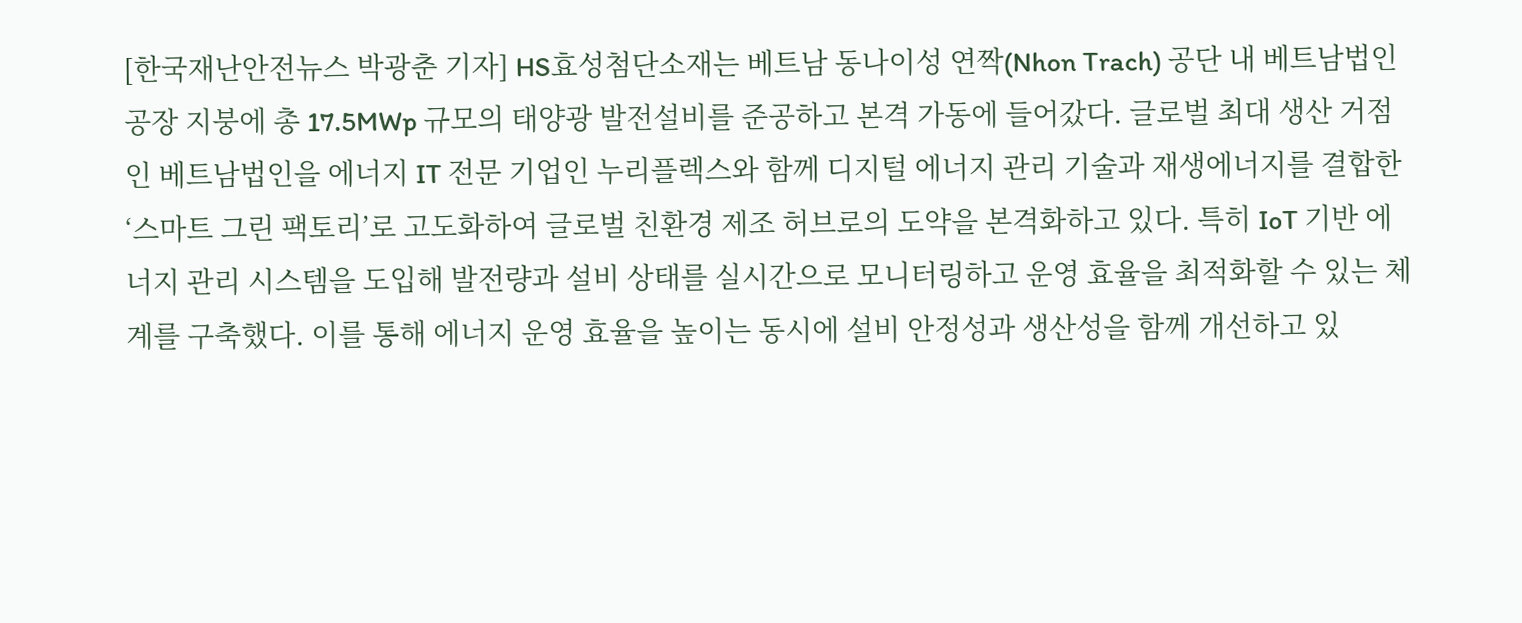[한국재난안전뉴스 박광춘 기자] HS효성첨단소재는 베트남 동나이성 연짝(Nhon Trach) 공단 내 베트남법인 공장 지붕에 총 17.5MWp 규모의 태양광 발전설비를 준공하고 본격 가동에 들어갔다. 글로벌 최대 생산 거점인 베트남법인을 에너지 IT 전문 기업인 누리플렉스와 함께 디지털 에너지 관리 기술과 재생에너지를 결합한 ‘스마트 그린 팩토리’로 고도화하여 글로벌 친환경 제조 허브로의 도약을 본격화하고 있다. 특히 IoT 기반 에너지 관리 시스템을 도입해 발전량과 설비 상태를 실시간으로 모니터링하고 운영 효율을 최적화할 수 있는 체계를 구축했다. 이를 통해 에너지 운영 효율을 높이는 동시에 설비 안정성과 생산성을 함께 개선하고 있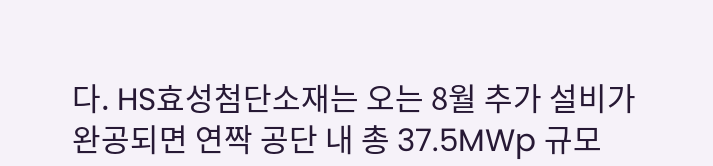다. HS효성첨단소재는 오는 8월 추가 설비가 완공되면 연짝 공단 내 총 37.5MWp 규모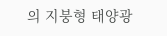의 지붕형 태양광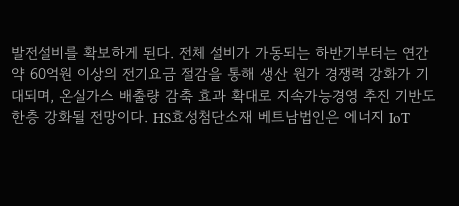발전설비를 확보하게 된다. 전체 설비가 가동되는 하반기부터는 연간 약 60억원 이상의 전기요금 절감을 통해 생산 원가 경쟁력 강화가 기대되며, 온실가스 배출량 감축 효과 확대로 지속가능경영 추진 기반도 한층 강화될 전망이다. HS효성첨단소재 베트남법인은 에너지 IoT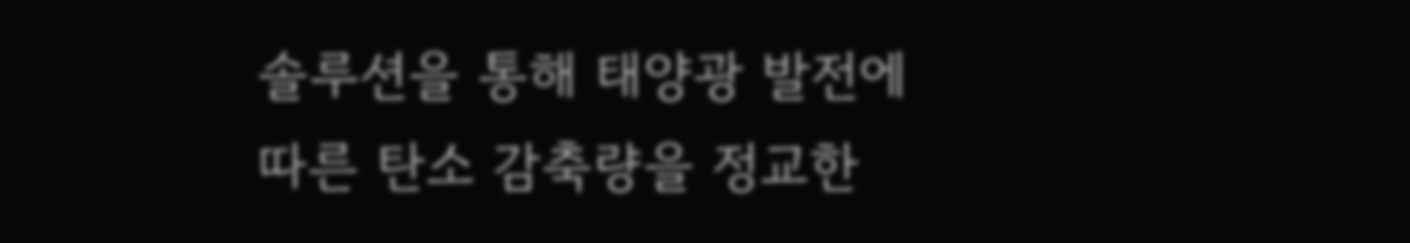솔루션을 통해 태양광 발전에 따른 탄소 감축량을 정교한